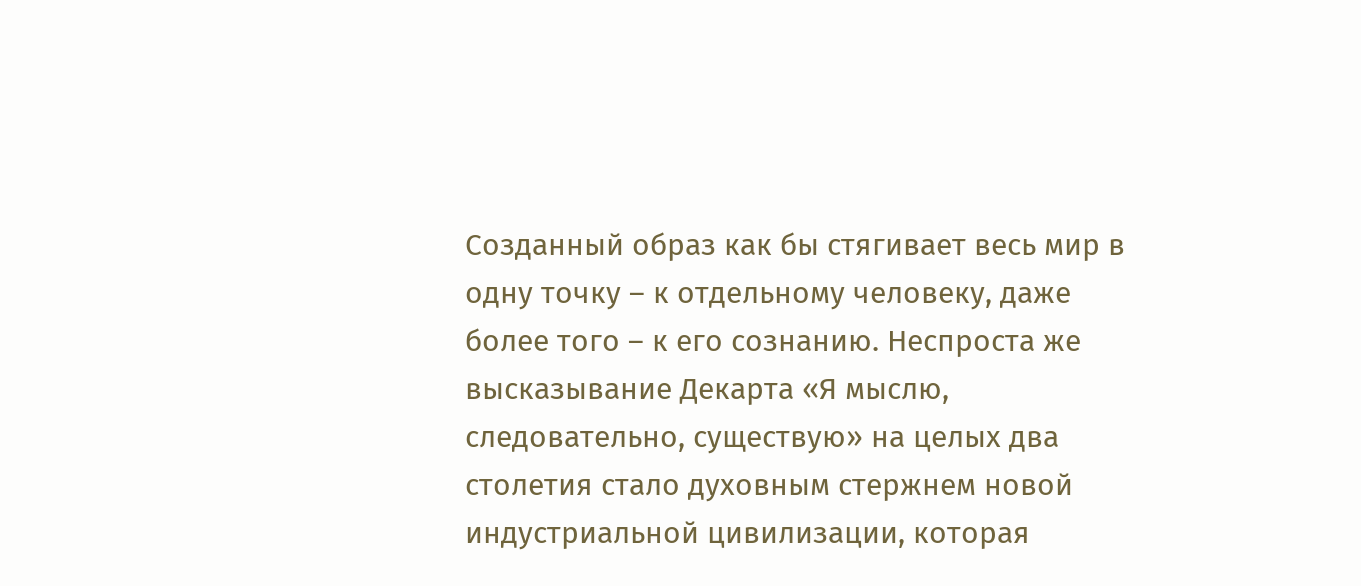Созданный образ как бы стягивает весь мир в одну точку – к отдельному человеку, даже более того – к его сознанию. Неспроста же высказывание Декарта «Я мыслю, следовательно, существую» на целых два столетия стало духовным стержнем новой индустриальной цивилизации, которая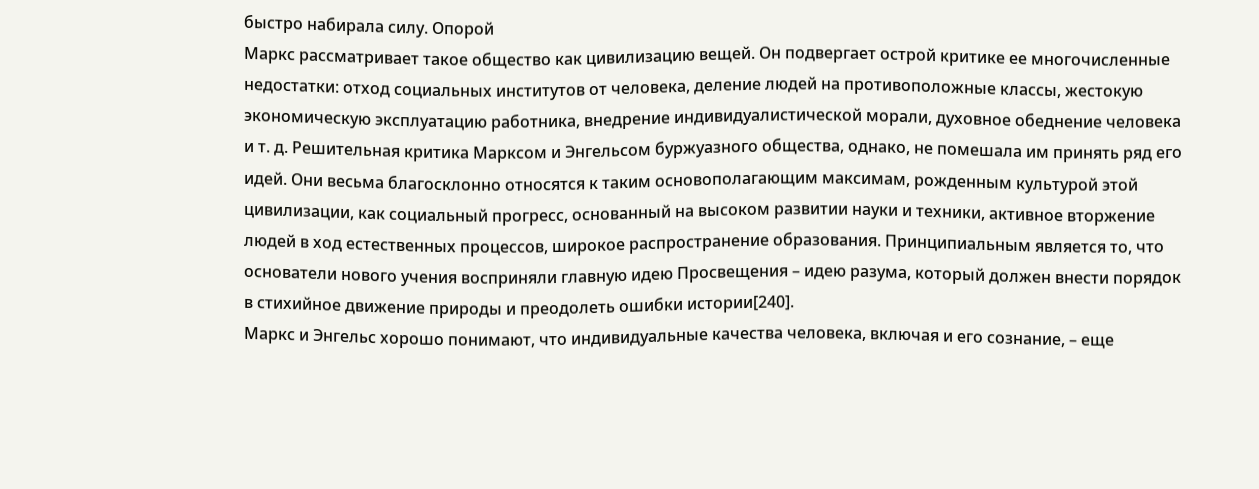быстро набирала силу. Опорой
Маркс рассматривает такое общество как цивилизацию вещей. Он подвергает острой критике ее многочисленные недостатки: отход социальных институтов от человека, деление людей на противоположные классы, жестокую экономическую эксплуатацию работника, внедрение индивидуалистической морали, духовное обеднение человека и т. д. Решительная критика Марксом и Энгельсом буржуазного общества, однако, не помешала им принять ряд его идей. Они весьма благосклонно относятся к таким основополагающим максимам, рожденным культурой этой цивилизации, как социальный прогресс, основанный на высоком развитии науки и техники, активное вторжение людей в ход естественных процессов, широкое распространение образования. Принципиальным является то, что основатели нового учения восприняли главную идею Просвещения – идею разума, который должен внести порядок в стихийное движение природы и преодолеть ошибки истории[240].
Маркс и Энгельс хорошо понимают, что индивидуальные качества человека, включая и его сознание, – еще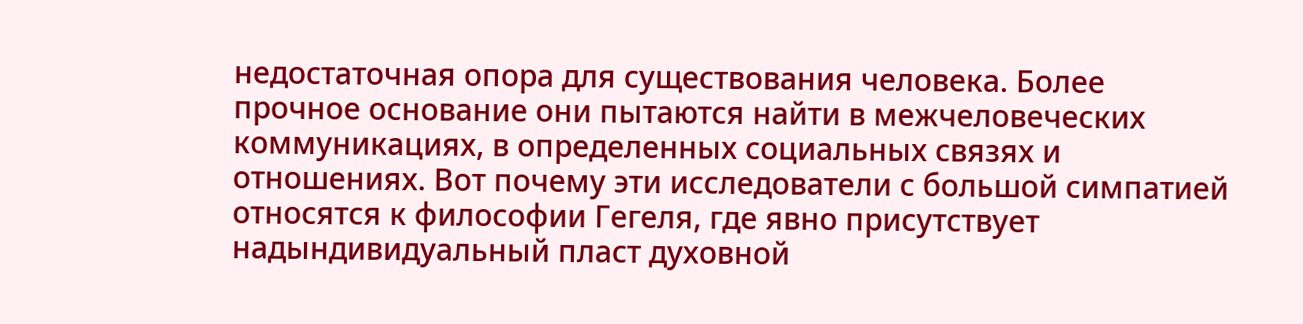недостаточная опора для существования человека. Более прочное основание они пытаются найти в межчеловеческих коммуникациях, в определенных социальных связях и отношениях. Вот почему эти исследователи с большой симпатией относятся к философии Гегеля, где явно присутствует надындивидуальный пласт духовной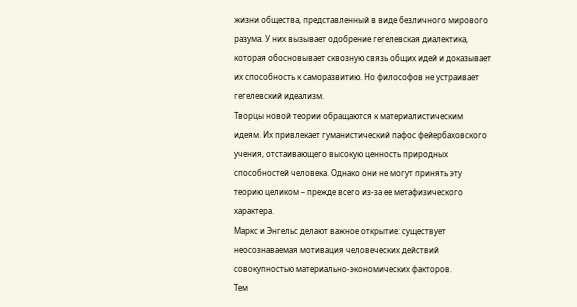жизни общества, представленный в виде безличного мирового разума. У них вызывает одобрение гегелевская диалектика, которая обосновывает сквозную связь общих идей и доказывает их способность к саморазвитию. Но философов не устраивает гегелевский идеализм.
Творцы новой теории обращаются к материалистическим идеям. Их привлекает гуманистический пафос фейербаховского учения, отстаивающего высокую ценность природных способностей человека. Однако они не могут принять эту теорию целиком – прежде всего из-за ее метафизического характера.
Маркс и Энгельс делают важное открытие: существует неосознаваемая мотивация человеческих действий совокупностью материально-экономических факторов.
Тем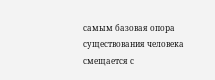самым базовая опора существования человека смещается с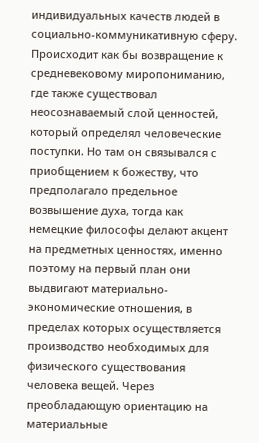индивидуальных качеств людей в социально-коммуникативную сферу. Происходит как бы возвращение к средневековому миропониманию, где также существовал неосознаваемый слой ценностей, который определял человеческие поступки. Но там он связывался с приобщением к божеству, что предполагало предельное возвышение духа, тогда как немецкие философы делают акцент на предметных ценностях, именно поэтому на первый план они выдвигают материально-экономические отношения, в пределах которых осуществляется производство необходимых для физического существования человека вещей. Через преобладающую ориентацию на материальные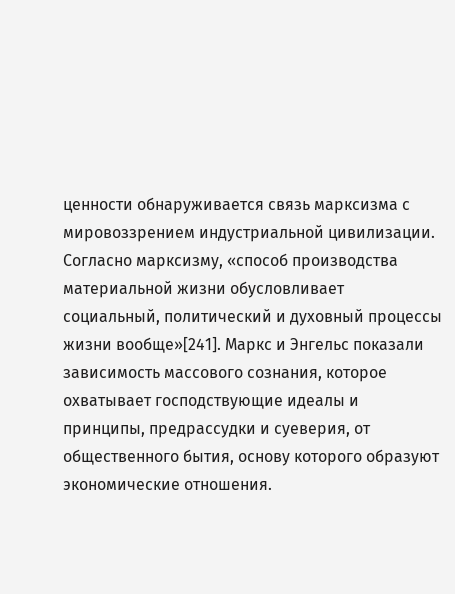ценности обнаруживается связь марксизма с мировоззрением индустриальной цивилизации.
Согласно марксизму, «способ производства материальной жизни обусловливает социальный, политический и духовный процессы жизни вообще»[241]. Маркс и Энгельс показали зависимость массового сознания, которое охватывает господствующие идеалы и принципы, предрассудки и суеверия, от общественного бытия, основу которого образуют экономические отношения.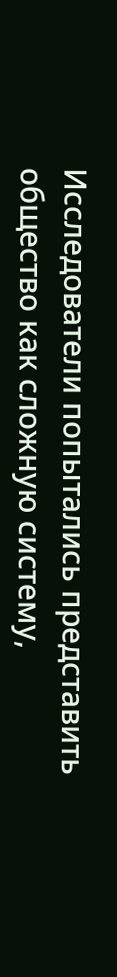Исследователи попытались представить общество как сложную систему,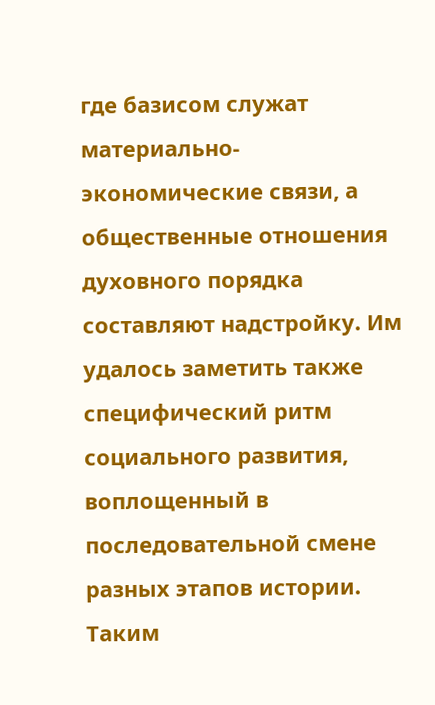где базисом служат материально-экономические связи, а общественные отношения духовного порядка составляют надстройку. Им удалось заметить также специфический ритм социального развития, воплощенный в последовательной смене разных этапов истории.
Таким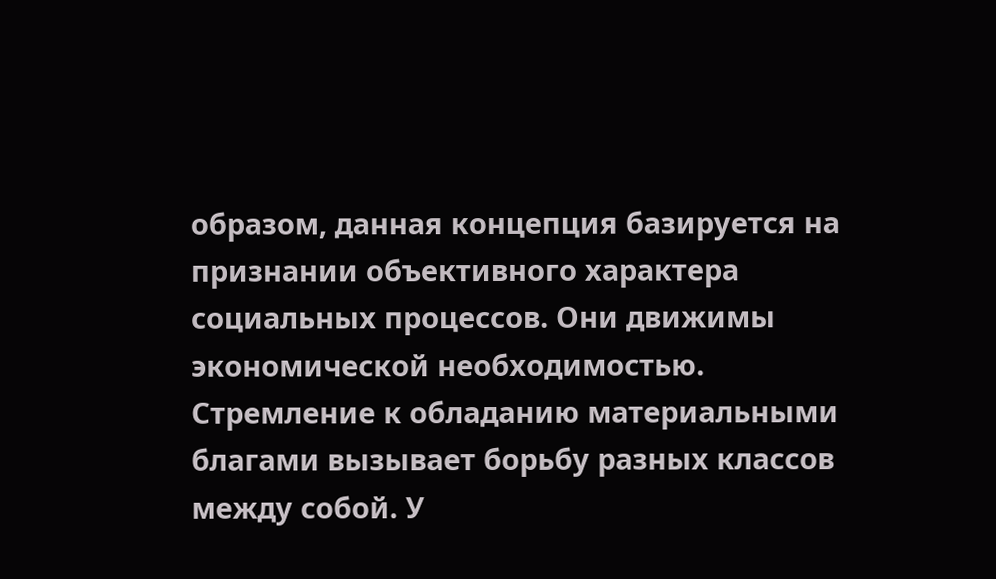образом, данная концепция базируется на признании объективного характера социальных процессов. Они движимы экономической необходимостью. Стремление к обладанию материальными благами вызывает борьбу разных классов между собой. У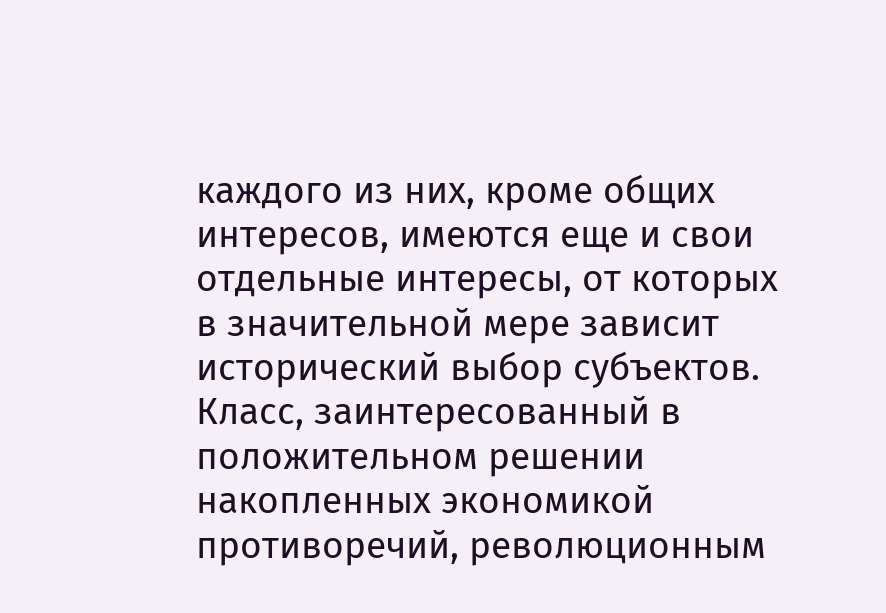каждого из них, кроме общих интересов, имеются еще и свои отдельные интересы, от которых в значительной мере зависит исторический выбор субъектов. Класс, заинтересованный в положительном решении накопленных экономикой противоречий, революционным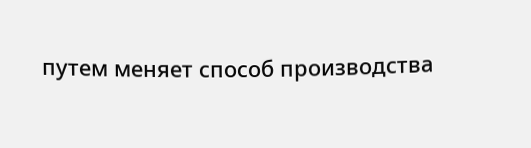путем меняет способ производства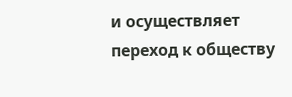и осуществляет переход к обществу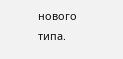нового типа.